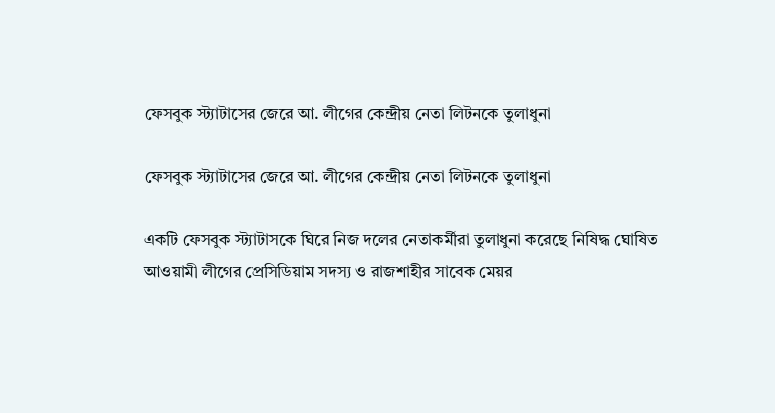ফেসবুক স্ট্যাটাসের জেরে আ. লীগের কেন্দ্রীয় নেতা লিটনকে তুলাধুনা

ফেসবুক স্ট্যাটাসের জেরে আ. লীগের কেন্দ্রীয় নেতা লিটনকে তুলাধুনা

একটি ফেসবুক স্ট্যাটাসকে ঘিরে নিজ দলের নেতাকর্মীরা তুলাধুনা করেছে নিষিদ্ধ ঘোষিত আওয়ামী লীগের প্রেসিডিয়াম সদস্য ও রাজশাহীর সাবেক মেয়র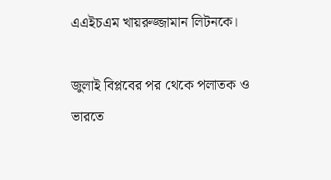এএইচএম খায়রুজ্জামান লিটনকে।

জুলাই বিপ্লবের পর থেকে পলাতক ও ভারতে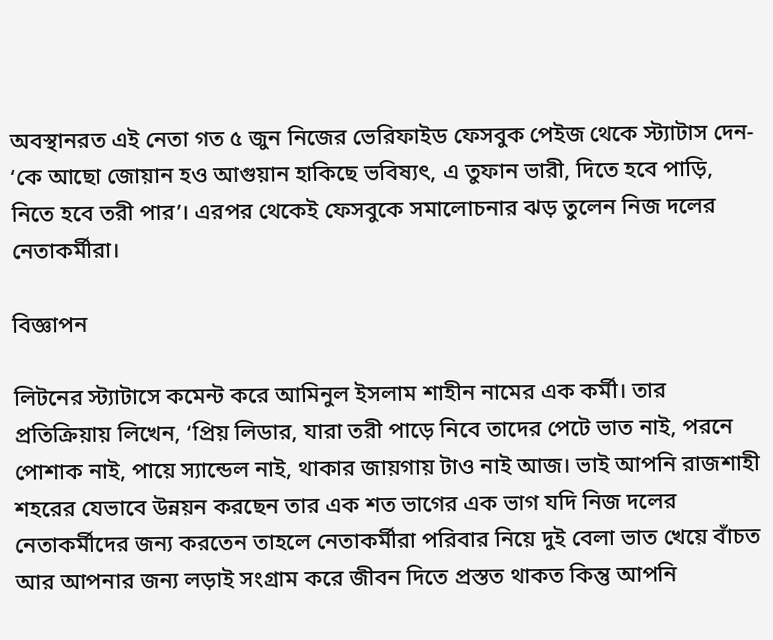অবস্থানরত এই নেতা গত ৫ জুন নিজের ভেরিফাইড ফেসবুক পেইজ থেকে স্ট্যাটাস দেন- ‘কে আছো জোয়ান হও আগুয়ান হাকিছে ভবিষ্যৎ, এ তুফান ভারী, দিতে হবে পাড়ি, নিতে হবে তরী পার’। এরপর থেকেই ফেসবুকে সমালোচনার ঝড় তুলেন নিজ দলের নেতাকর্মীরা।

বিজ্ঞাপন

লিটনের স্ট্যাটাসে কমেন্ট করে আমিনুল ইসলাম শাহীন নামের এক কর্মী। তার প্রতিক্রিয়ায় লিখেন, ‘প্রিয় লিডার, যারা তরী পাড়ে নিবে তাদের পেটে ভাত নাই, পরনে পোশাক নাই, পায়ে স্যান্ডেল নাই, থাকার জায়গায় টাও নাই আজ। ভাই আপনি রাজশাহী শহরের যেভাবে উন্নয়ন করছেন তার এক শত ভাগের এক ভাগ যদি নিজ দলের নেতাকর্মীদের জন্য করতেন তাহলে নেতাকর্মীরা পরিবার নিয়ে দুই বেলা ভাত খেয়ে বাঁচত আর আপনার জন্য লড়াই সংগ্রাম করে জীবন দিতে প্রস্তত থাকত কিন্তু আপনি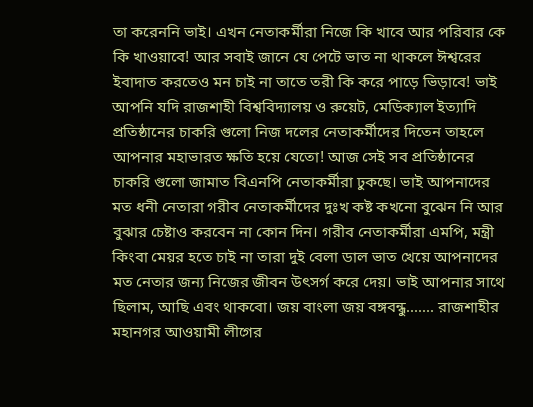তা করেননি ভাই। এখন নেতাকর্মীরা নিজে কি খাবে আর পরিবার কে কি খাওয়াবে! আর সবাই জানে যে পেটে ভাত না থাকলে ঈশ্বরের ইবাদাত করতেও মন চাই না তাতে তরী কি করে পাড়ে ভিড়াবে! ভাই আপনি যদি রাজশাহী বিশ্ববিদ্যালয় ও রুয়েট, মেডিক্যাল ইত্যাদি প্রতিষ্ঠানের চাকরি গুলো নিজ দলের নেতাকর্মীদের দিতেন তাহলে আপনার মহাভারত ক্ষতি হয়ে যেতো! আজ সেই সব প্রতিষ্ঠানের চাকরি গুলো জামাত বিএনপি নেতাকর্মীরা ঢুকছে। ভাই আপনাদের মত ধনী নেতারা গরীব নেতাকর্মীদের দুঃখ কষ্ট কখনো বুঝেন নি আর বুঝার চেষ্টাও করবেন না কোন দিন। গরীব নেতাকর্মীরা এমপি, মন্ত্রী কিংবা মেয়র হতে চাই না তারা দুই বেলা ডাল ভাত খেয়ে আপনাদের মত নেতার জন্য নিজের জীবন উৎসর্গ করে দেয়। ভাই আপনার সাথে ছিলাম, আছি এবং থাকবো। জয় বাংলা জয় বঙ্গবন্ধু....... রাজশাহীর মহানগর আওয়ামী লীগের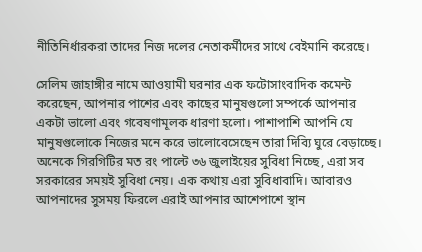নীতিনির্ধারকরা তাদের নিজ দলের নেতাকর্মীদের সাথে বেইমানি করেছে।

সেলিম জাহাঙ্গীর নামে আওয়ামী ঘরনার এক ফটোসাংবাদিক কমেন্ট করেছেন, আপনার পা‌শের এবং কা‌ছের মানুষগু‌লো সম্প‌র্কে আপনার একটা ভা‌লো এবং গবেষণামূলক ধারণা হ‌লো। পাশাপা‌শি আপ‌নি যে মানুষগু‌লো‌কে নি‌জের ম‌নে ক‌রে ভা‌লো‌বে‌সে‌ছেন তারা দি‌ব্যি ঘু‌রে বেড়া‌চ্ছে। অনেকে গির‌গি‌টির মত রং পা‌ল্টে ৩৬ জুলাই‌য়ের সু‌বিধা নি‌চ্ছে, এরা সব সরকা‌রের সময়ই সু‌বিধা নেয়। এক কথায় এরা সু‌বিধাবা‌দি। আবা‌রও আপনা‌দের সুসময় ফির‌লে এরাই আপনার আ‌শেপা‌শে স্থান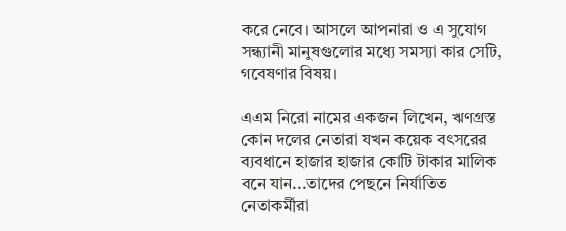ক‌রে নেবে। আস‌লে আপনারা ও এ সু‌যোগ সন্ধ‌্যানী মানুষগু‌লোর মধ্যে সমস‌্যা কার সে‌টি, গ‌বেষণার বিষয়।

এএম নিরো নামের একজন লিখেন, ঋণগ্রস্ত কোন দলের নেতারা যখন কয়েক বৎসরের ব্যবধানে হাজার হাজার কোটি টাকার মালিক বনে যান...তাদের পেছনে নির্যাতিত নেতাকর্মীরা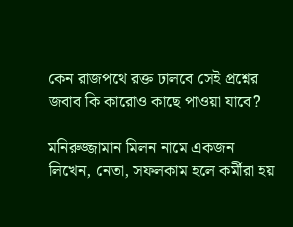কেন রাজপথে রক্ত ঢালবে সেই প্রশ্নের জবাব কি কারোও কাছে পাওয়া যাবে?

মনিরুজ্জামান মিলন নামে একজন লিখেন, নেতা, সফলকাম হলে কর্মীরা হয়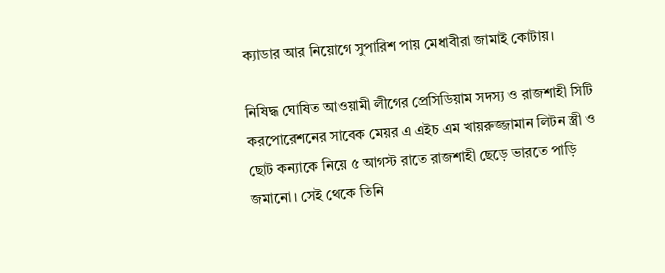ক্যাডার আর নিয়োগে সুপারিশ পায় মেধাবীরা জামাই কোটায়।

নিষিদ্ধ ঘোষিত আওয়ামী লীগের প্রেসিডিয়াম সদস্য ও রাজশাহী সিটি করপোরেশনের সাবেক মেয়র এ এইচ এম খায়রুজ্জামান লিটন স্ত্রী ও ছোট কন্যাকে নিয়ে ৫ আগস্ট রাতে রাজশাহী ছেড়ে ভারতে পাড়ি জমানো। সেই থেকে তিনি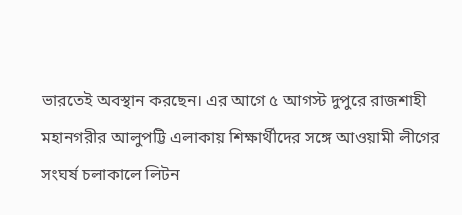ভারতেই অবস্থান করছেন। এর আগে ৫ আগস্ট দুপুরে রাজশাহী মহানগরীর আলুপট্টি এলাকায় শিক্ষার্থীদের সঙ্গে আওয়ামী লীগের সংঘর্ষ চলাকালে লিটন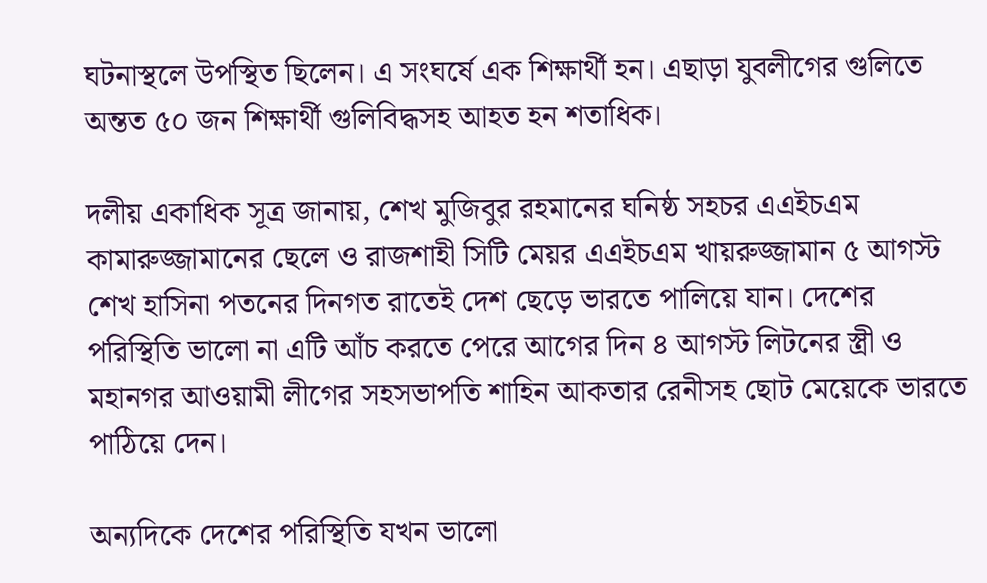ঘটনাস্থলে উপস্থিত ছিলেন। এ সংঘর্ষে এক শিক্ষার্থী হন। এছাড়া যুবলীগের গুলিতে অন্তত ৫০ জন শিক্ষার্থী গুলিবিদ্ধসহ আহত হন শতাধিক।

দলীয় একাধিক সূত্র জানায়, শেখ মুজিবুর রহমানের ঘনিষ্ঠ সহচর এএইচএম কামারুজ্জামানের ছেলে ও রাজশাহী সিটি মেয়র এএইচএম খায়রুজ্জামান ৫ আগস্ট শেখ হাসিনা পতনের দিনগত রাতেই দেশ ছেড়ে ভারতে পালিয়ে যান। দেশের পরিস্থিতি ভালো না এটি আঁচ করতে পেরে আগের দিন ৪ আগস্ট লিটনের স্ত্রী ও মহানগর আওয়ামী লীগের সহসভাপতি শাহিন আকতার রেনীসহ ছোট মেয়েকে ভারতে পাঠিয়ে দেন।

অন্যদিকে দেশের পরিস্থিতি যখন ভালো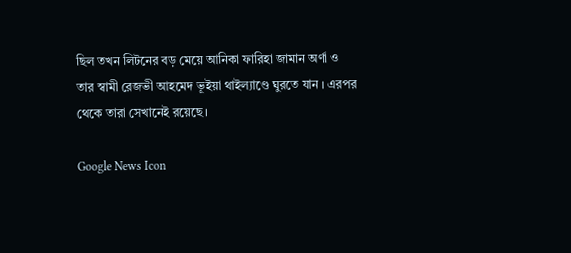ছিল তখন লিটনের বড় মেয়ে আনিকা ফারিহা জামান অর্ণা ও তার স্বামী রেজভী আহমেদ ভূইয়া থাইল্যাণ্ডে ঘুরতে যান । এরপর থেকে তারা সেখানেই রয়েছে।

Google News Icon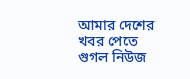আমার দেশের খবর পেতে গুগল নিউজ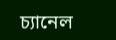চ্যানেল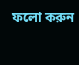ফলো করুন